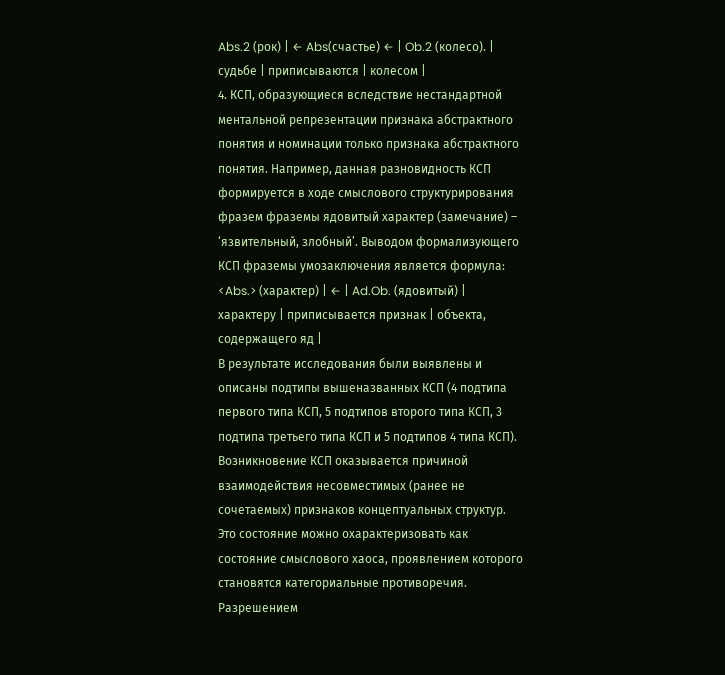Abs.2 (рок) | ← Abs(счастье) ← | Ob.2 (колесо). |
судьбе | приписываются | колесом |
4. КСП, образующиеся вследствие нестандартной ментальной репрезентации признака абстрактного понятия и номинации только признака абстрактного понятия. Например, данная разновидность КСП формируется в ходе смыслового структурирования фразем фраземы ядовитый характер (замечание) – ‘язвительный, злобный’. Выводом формализующего КСП фраземы умозаключения является формула:
<Abs.> (характер) | ← | Ad.Ob. (ядовитый) |
характеру | приписывается признак | объекта, содержащего яд |
В результате исследования были выявлены и описаны подтипы вышеназванных КСП (4 подтипа первого типа КСП, 5 подтипов второго типа КСП, 3 подтипа третьего типа КСП и 5 подтипов 4 типа КСП).
Возникновение КСП оказывается причиной взаимодействия несовместимых (ранее не сочетаемых) признаков концептуальных структур. Это состояние можно охарактеризовать как состояние смыслового хаоса, проявлением которого становятся категориальные противоречия. Разрешением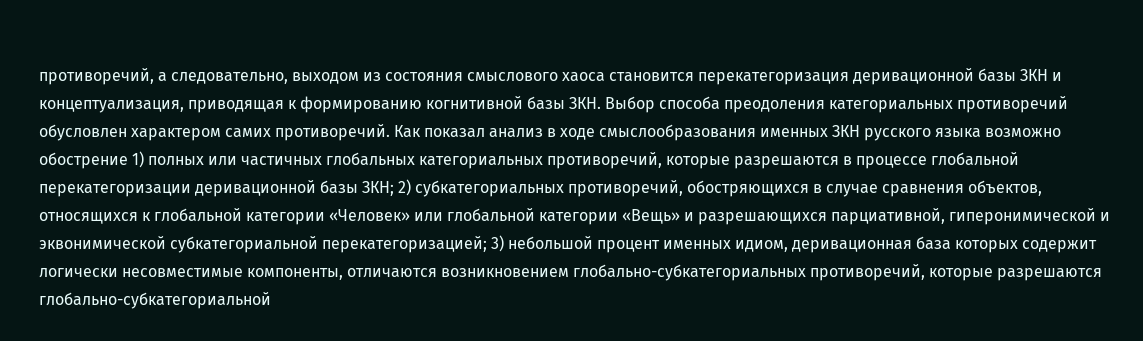противоречий, а следовательно, выходом из состояния смыслового хаоса становится перекатегоризация деривационной базы ЗКН и концептуализация, приводящая к формированию когнитивной базы ЗКН. Выбор способа преодоления категориальных противоречий обусловлен характером самих противоречий. Как показал анализ в ходе смыслообразования именных ЗКН русского языка возможно обострение 1) полных или частичных глобальных категориальных противоречий, которые разрешаются в процессе глобальной перекатегоризации деривационной базы ЗКН; 2) субкатегориальных противоречий, обостряющихся в случае сравнения объектов, относящихся к глобальной категории «Человек» или глобальной категории «Вещь» и разрешающихся парциативной, гиперонимической и эквонимической субкатегориальной перекатегоризацией; 3) небольшой процент именных идиом, деривационная база которых содержит логически несовместимые компоненты, отличаются возникновением глобально-субкатегориальных противоречий, которые разрешаются глобально-субкатегориальной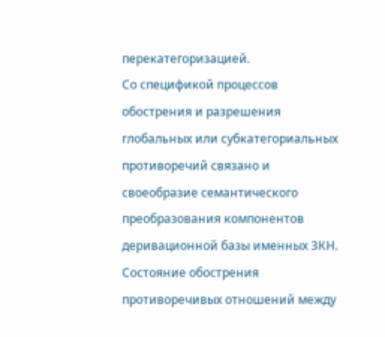перекатегоризацией.
Со спецификой процессов обострения и разрешения глобальных или субкатегориальных противоречий связано и своеобразие семантического преобразования компонентов деривационной базы именных ЗКН. Состояние обострения противоречивых отношений между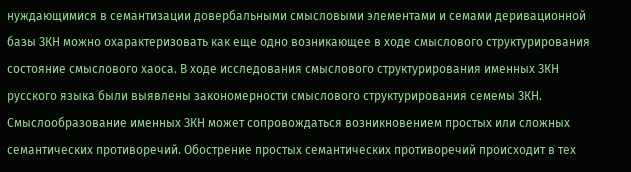нуждающимися в семантизации довербальными смысловыми элементами и семами деривационной базы ЗКН можно охарактеризовать как еще одно возникающее в ходе смыслового структурирования состояние смыслового хаоса. В ходе исследования смыслового структурирования именных ЗКН русского языка были выявлены закономерности смыслового структурирования семемы ЗКН.
Смыслообразование именных ЗКН может сопровождаться возникновением простых или сложных семантических противоречий. Обострение простых семантических противоречий происходит в тех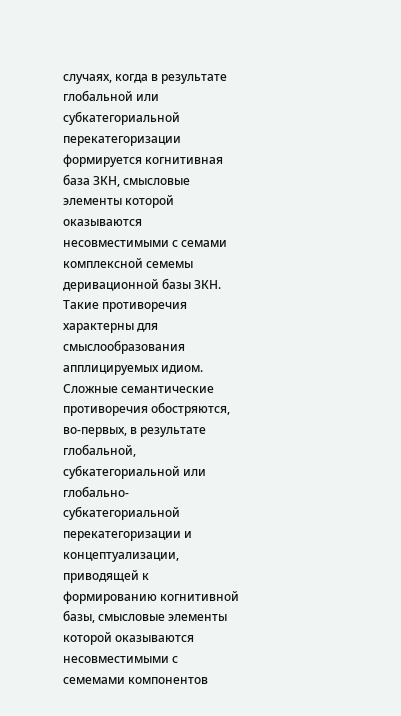случаях, когда в результате глобальной или субкатегориальной перекатегоризации формируется когнитивная база ЗКН, смысловые элементы которой оказываются несовместимыми с семами комплексной семемы деривационной базы ЗКН. Такие противоречия характерны для смыслообразования апплицируемых идиом. Сложные семантические противоречия обостряются, во-первых, в результате глобальной, субкатегориальной или глобально-субкатегориальной перекатегоризации и концептуализации, приводящей к формированию когнитивной базы, смысловые элементы которой оказываются несовместимыми с семемами компонентов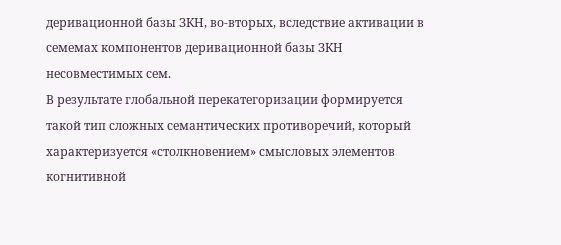деривационной базы ЗКН, во-вторых, вследствие активации в семемах компонентов деривационной базы ЗКН несовместимых сем.
В результате глобальной перекатегоризации формируется такой тип сложных семантических противоречий, который характеризуется «столкновением» смысловых элементов когнитивной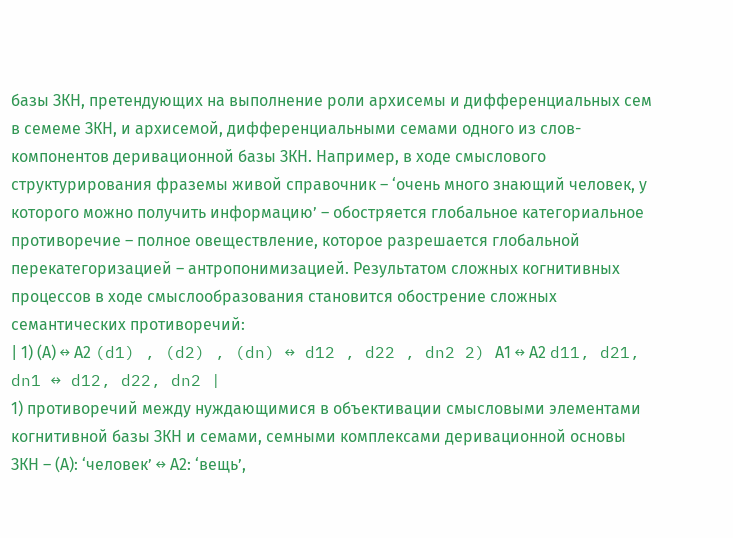базы ЗКН, претендующих на выполнение роли архисемы и дифференциальных сем в семеме ЗКН, и архисемой, дифференциальными семами одного из слов-компонентов деривационной базы ЗКН. Например, в ходе смыслового структурирования фраземы живой справочник – ‘очень много знающий человек, у которого можно получить информацию’ – обостряется глобальное категориальное противоречие – полное овеществление, которое разрешается глобальной перекатегоризацией – антропонимизацией. Результатом сложных когнитивных процессов в ходе смыслообразования становится обострение сложных семантических противоречий:
| 1) (А) ↔ А2 (d1) , (d2) , (dn) ↔ d12 , d22 , dn2 2) А1 ↔ А2 d11, d21, dn1 ↔ d12, d22, dn2 |
1) противоречий между нуждающимися в объективации смысловыми элементами когнитивной базы ЗКН и семами, семными комплексами деривационной основы ЗКН – (А): ‘человек’ ↔ А2: ‘вещь’,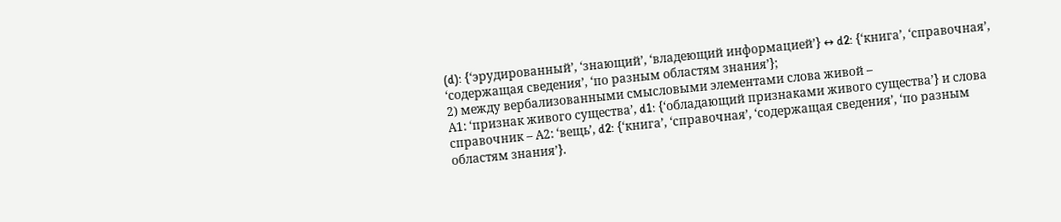(d): {‘эрудированный’, ‘знающий’, ‘владеющий информацией’} ↔ d2: {‘книга’, ‘справочная’, ‘содержащая сведения’, ‘по разным областям знания’};
2) между вербализованными смысловыми элементами слова живой –
А1: ‘признак живого существа’, d1: {‘обладающий признаками живого существа’} и слова справочник – А2: ‘вещь’, d2: {‘книга’, ‘справочная’, ‘содержащая сведения’, ‘по разным областям знания’}.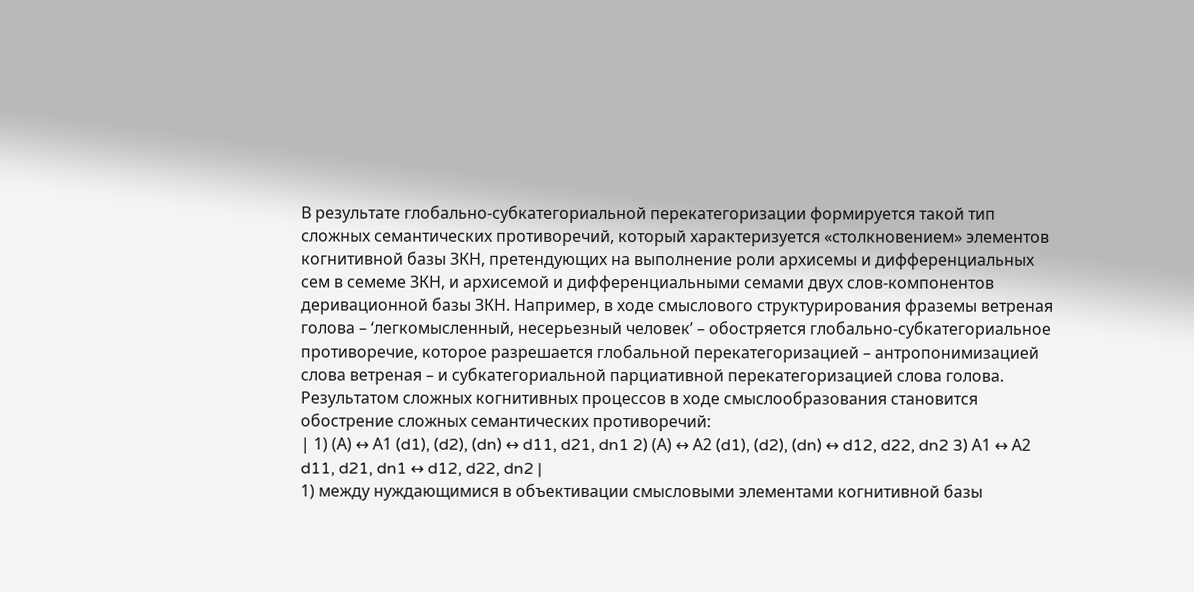В результате глобально-субкатегориальной перекатегоризации формируется такой тип сложных семантических противоречий, который характеризуется «столкновением» элементов когнитивной базы ЗКН, претендующих на выполнение роли архисемы и дифференциальных сем в семеме ЗКН, и архисемой и дифференциальными семами двух слов-компонентов деривационной базы ЗКН. Например, в ходе смыслового структурирования фраземы ветреная голова – ‘легкомысленный, несерьезный человек’ – обостряется глобально-субкатегориальное противоречие, которое разрешается глобальной перекатегоризацией – антропонимизацией слова ветреная – и субкатегориальной парциативной перекатегоризацией слова голова. Результатом сложных когнитивных процессов в ходе смыслообразования становится обострение сложных семантических противоречий:
| 1) (А) ↔ А1 (d1), (d2), (dn) ↔ d11, d21, dn1 2) (А) ↔ А2 (d1), (d2), (dn) ↔ d12, d22, dn2 3) А1 ↔ А2 d11, d21, dn1 ↔ d12, d22, dn2 |
1) между нуждающимися в объективации смысловыми элементами когнитивной базы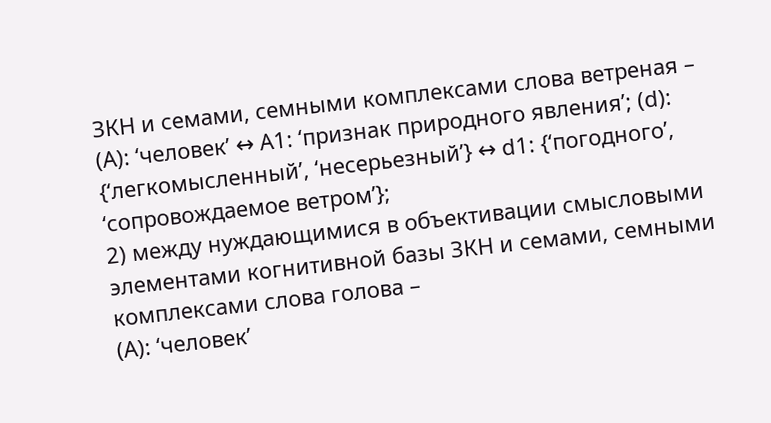ЗКН и семами, семными комплексами слова ветреная – (А): ‘человек’ ↔ А1: ‘признак природного явления’; (d): {‘легкомысленный’, ‘несерьезный’} ↔ d1: {‘погодного’, ‘сопровождаемое ветром’};
2) между нуждающимися в объективации смысловыми элементами когнитивной базы ЗКН и семами, семными комплексами слова голова –
(А): ‘человек’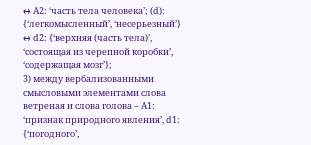↔ А2: ‘часть тела человека’; (d): {‘легкомысленный’, ‘несерьезный’} ↔ d2: {‘верхняя (часть тела)’, ‘состоящая из черепной коробки’, ‘содержащая мозг’};
3) между вербализованными смысловыми элементами слова ветреная и слова голова – А1: ‘признак природного явления’, d1: {‘погодного’,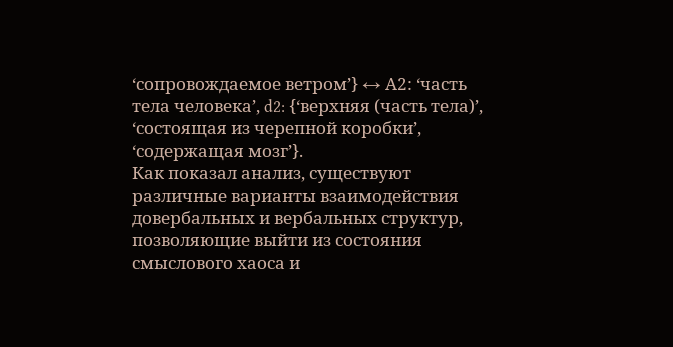‘сопровождаемое ветром’} ↔ А2: ‘часть тела человека’, d2: {‘верхняя (часть тела)’, ‘состоящая из черепной коробки’, ‘содержащая мозг’}.
Как показал анализ, существуют различные варианты взаимодействия довербальных и вербальных структур, позволяющие выйти из состояния смыслового хаоса и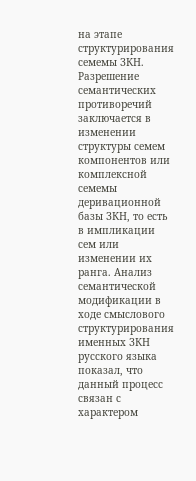на этапе структурирования семемы ЗКН. Разрешение семантических противоречий заключается в изменении структуры семем компонентов или комплексной семемы деривационной базы ЗКН, то есть в импликации сем или изменении их ранга. Анализ семантической модификации в ходе смыслового структурирования именных ЗКН русского языка показал, что данный процесс связан с характером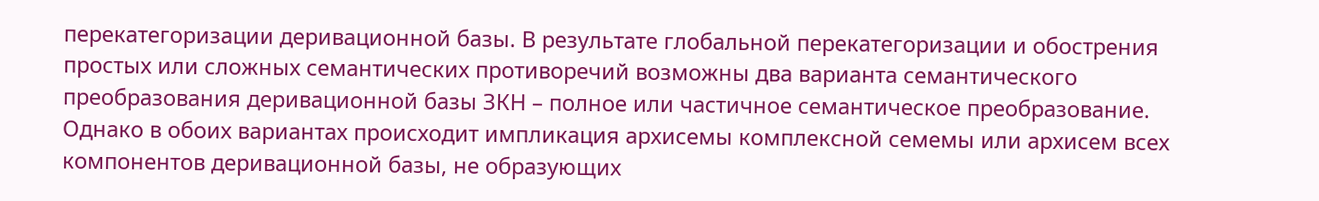перекатегоризации деривационной базы. В результате глобальной перекатегоризации и обострения простых или сложных семантических противоречий возможны два варианта семантического преобразования деривационной базы ЗКН – полное или частичное семантическое преобразование. Однако в обоих вариантах происходит импликация архисемы комплексной семемы или архисем всех компонентов деривационной базы, не образующих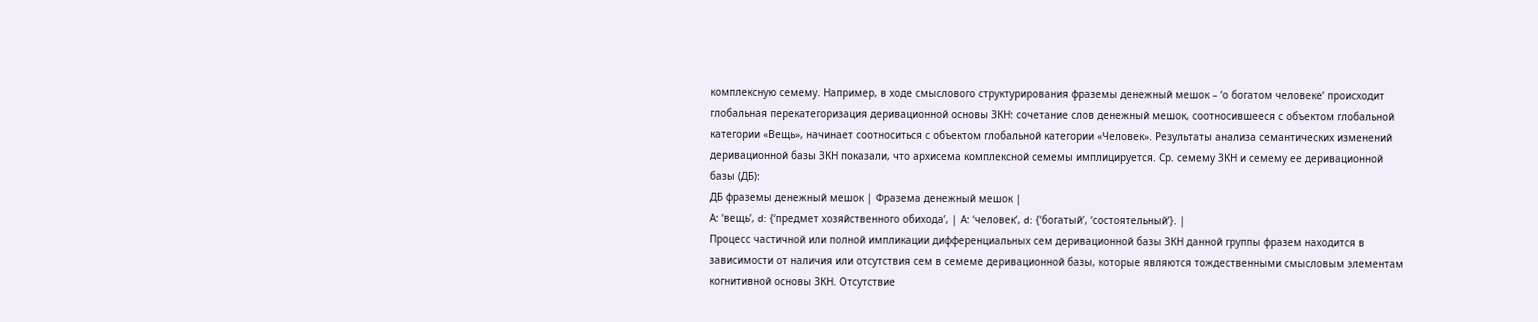комплексную семему. Например, в ходе смыслового структурирования фраземы денежный мешок – ‘о богатом человеке’ происходит глобальная перекатегоризация деривационной основы ЗКН: сочетание слов денежный мешок, соотносившееся с объектом глобальной категории «Вещь», начинает соотноситься с объектом глобальной категории «Человек». Результаты анализа семантических изменений деривационной базы ЗКН показали, что архисема комплексной семемы имплицируется. Ср. семему ЗКН и семему ее деривационной базы (ДБ):
ДБ фраземы денежный мешок | Фразема денежный мешок |
А: ‘вещь’, d: {‘предмет хозяйственного обихода’, | А: ‘человек’, d: {‘богатый’, ‘состоятельный’}. |
Процесс частичной или полной импликации дифференциальных сем деривационной базы ЗКН данной группы фразем находится в зависимости от наличия или отсутствия сем в семеме деривационной базы, которые являются тождественными смысловым элементам когнитивной основы ЗКН. Отсутствие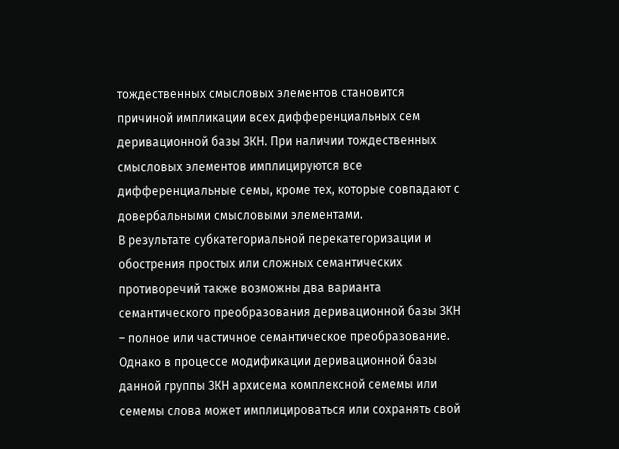тождественных смысловых элементов становится причиной импликации всех дифференциальных сем деривационной базы ЗКН. При наличии тождественных смысловых элементов имплицируются все дифференциальные семы, кроме тех, которые совпадают с довербальными смысловыми элементами.
В результате субкатегориальной перекатегоризации и обострения простых или сложных семантических противоречий также возможны два варианта семантического преобразования деривационной базы ЗКН – полное или частичное семантическое преобразование. Однако в процессе модификации деривационной базы данной группы ЗКН архисема комплексной семемы или семемы слова может имплицироваться или сохранять свой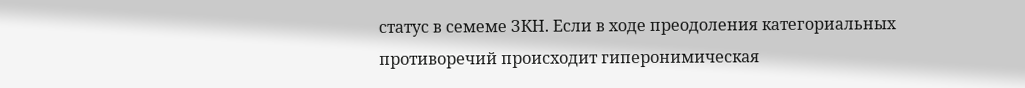статус в семеме ЗКН. Если в ходе преодоления категориальных противоречий происходит гиперонимическая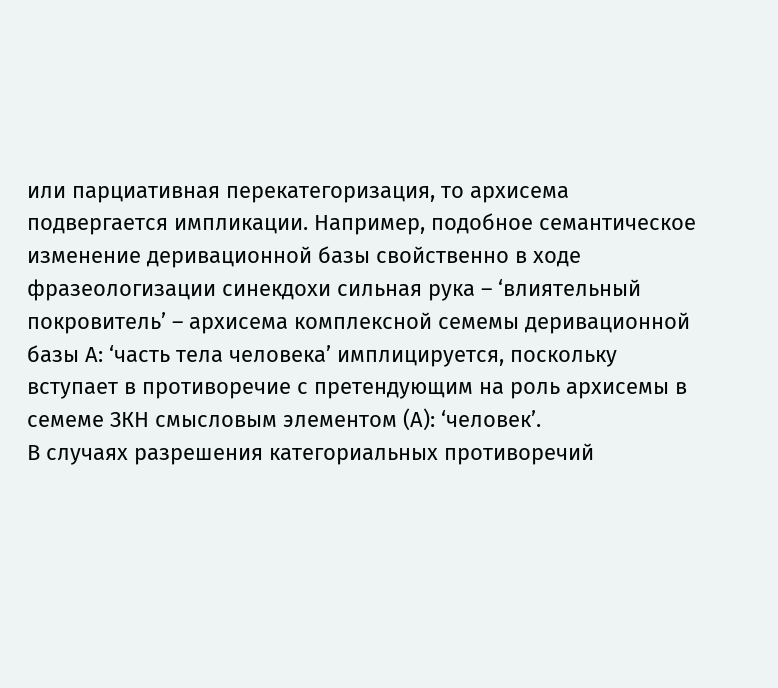или парциативная перекатегоризация, то архисема подвергается импликации. Например, подобное семантическое изменение деривационной базы свойственно в ходе фразеологизации синекдохи сильная рука – ‘влиятельный покровитель’ – архисема комплексной семемы деривационной базы А: ‘часть тела человека’ имплицируется, поскольку вступает в противоречие с претендующим на роль архисемы в семеме ЗКН смысловым элементом (А): ‘человек’.
В случаях разрешения категориальных противоречий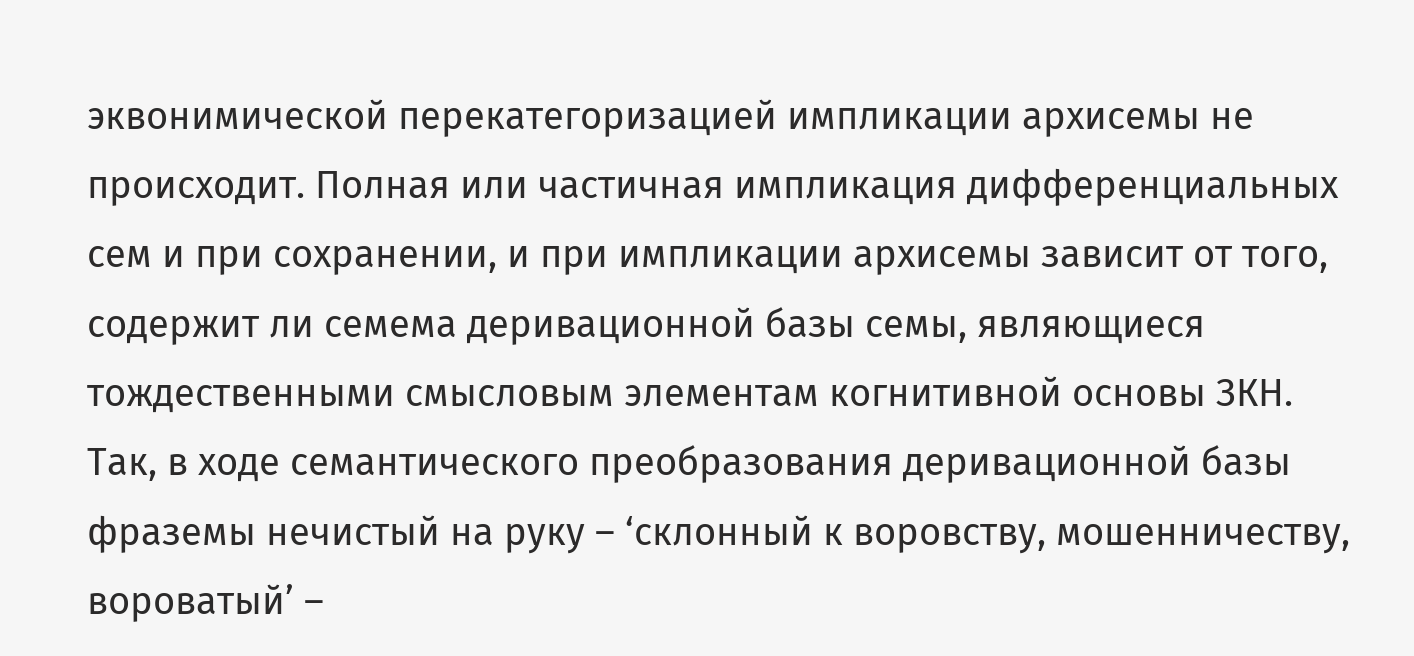эквонимической перекатегоризацией импликации архисемы не происходит. Полная или частичная импликация дифференциальных сем и при сохранении, и при импликации архисемы зависит от того, содержит ли семема деривационной базы семы, являющиеся тождественными смысловым элементам когнитивной основы ЗКН. Так, в ходе семантического преобразования деривационной базы фраземы нечистый на руку – ‘склонный к воровству, мошенничеству, вороватый’ –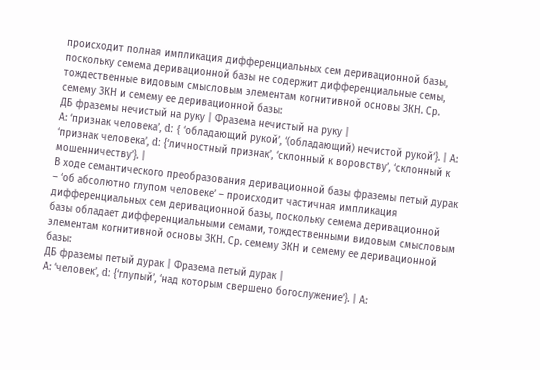происходит полная импликация дифференциальных сем деривационной базы, поскольку семема деривационной базы не содержит дифференциальные семы, тождественные видовым смысловым элементам когнитивной основы ЗКН. Ср. семему ЗКН и семему ее деривационной базы:
ДБ фраземы нечистый на руку | Фразема нечистый на руку |
А: ‘признак человека’, d: { ‘обладающий рукой’, ‘(обладающий) нечистой рукой’}. | А: ‘признак человека’, d: {‘личностный признак’, ‘склонный к воровству’, ‘склонный к мошенничеству’}. |
В ходе семантического преобразования деривационной базы фраземы петый дурак – ‘об абсолютно глупом человеке’ – происходит частичная импликация дифференциальных сем деривационной базы, поскольку семема деривационной базы обладает дифференциальными семами, тождественными видовым смысловым элементам когнитивной основы ЗКН. Ср. семему ЗКН и семему ее деривационной базы:
ДБ фраземы петый дурак | Фразема петый дурак |
А: ‘человек’, d: {‘глупый’, ‘над которым свершено богослужение’}. | А: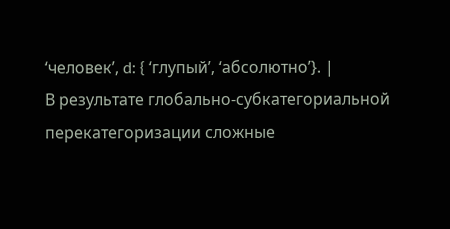‘человек’, d: { ‘глупый’, ‘абсолютно’}. |
В результате глобально-субкатегориальной перекатегоризации сложные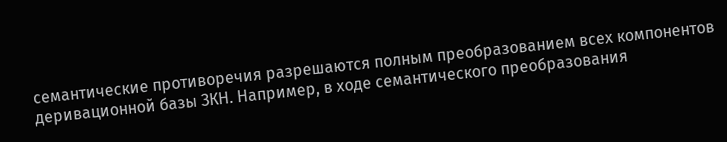семантические противоречия разрешаются полным преобразованием всех компонентов деривационной базы ЗКН. Например, в ходе семантического преобразования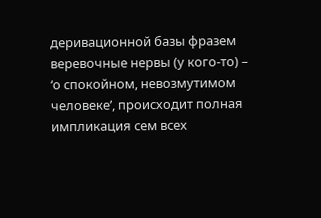деривационной базы фразем веревочные нервы (у кого-то) – ‘о спокойном, невозмутимом человеке’, происходит полная импликация сем всех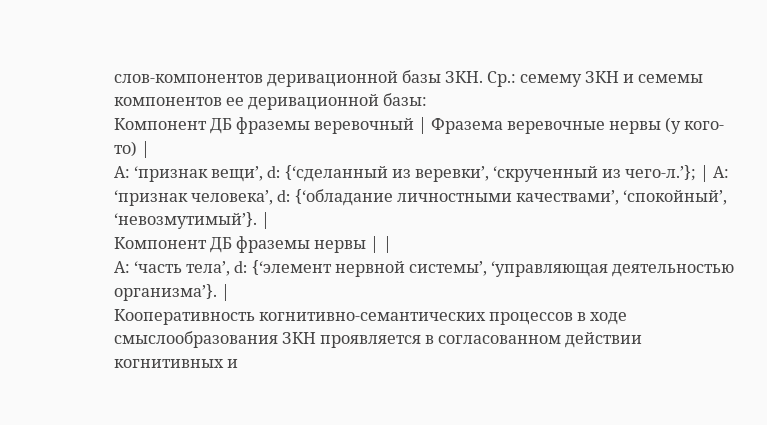слов-компонентов деривационной базы ЗКН. Ср.: семему ЗКН и семемы компонентов ее деривационной базы:
Компонент ДБ фраземы веревочный | Фразема веревочные нервы (у кого-то) |
А: ‘признак вещи’, d: {‘сделанный из веревки’, ‘скрученный из чего-л.’}; | А: ‘признак человека’, d: {‘обладание личностными качествами’, ‘спокойный’, ‘невозмутимый’}. |
Компонент ДБ фраземы нервы | |
А: ‘часть тела’, d: {‘элемент нервной системы’, ‘управляющая деятельностью организма’}. |
Кооперативность когнитивно-семантических процессов в ходе смыслообразования ЗКН проявляется в согласованном действии когнитивных и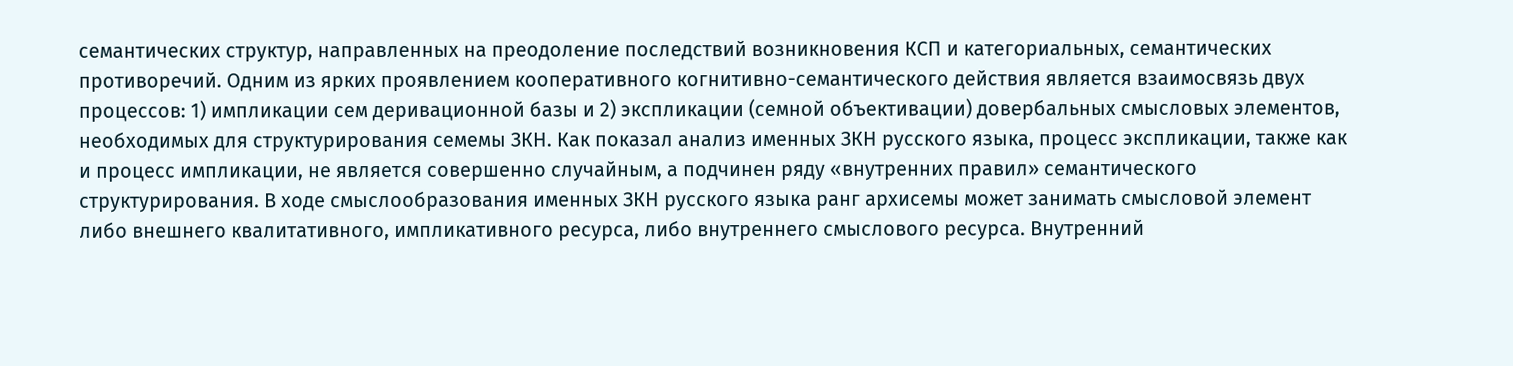семантических структур, направленных на преодоление последствий возникновения КСП и категориальных, семантических противоречий. Одним из ярких проявлением кооперативного когнитивно-семантического действия является взаимосвязь двух процессов: 1) импликации сем деривационной базы и 2) экспликации (семной объективации) довербальных смысловых элементов, необходимых для структурирования семемы ЗКН. Как показал анализ именных ЗКН русского языка, процесс экспликации, также как и процесс импликации, не является совершенно случайным, а подчинен ряду «внутренних правил» семантического структурирования. В ходе смыслообразования именных ЗКН русского языка ранг архисемы может занимать смысловой элемент либо внешнего квалитативного, импликативного ресурса, либо внутреннего смыслового ресурса. Внутренний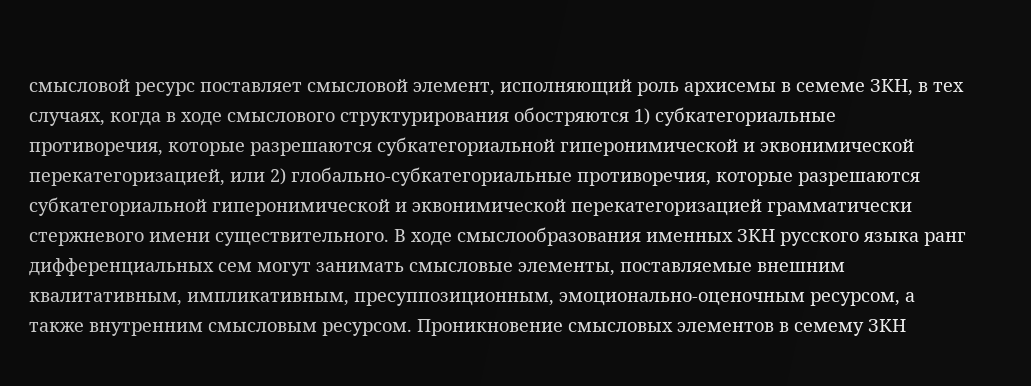смысловой ресурс поставляет смысловой элемент, исполняющий роль архисемы в семеме ЗКН, в тех случаях, когда в ходе смыслового структурирования обостряются 1) субкатегориальные противоречия, которые разрешаются субкатегориальной гиперонимической и эквонимической перекатегоризацией, или 2) глобально-субкатегориальные противоречия, которые разрешаются субкатегориальной гиперонимической и эквонимической перекатегоризацией грамматически стержневого имени существительного. В ходе смыслообразования именных ЗКН русского языка ранг дифференциальных сем могут занимать смысловые элементы, поставляемые внешним квалитативным, импликативным, пресуппозиционным, эмоционально-оценочным ресурсом, а также внутренним смысловым ресурсом. Проникновение смысловых элементов в семему ЗКН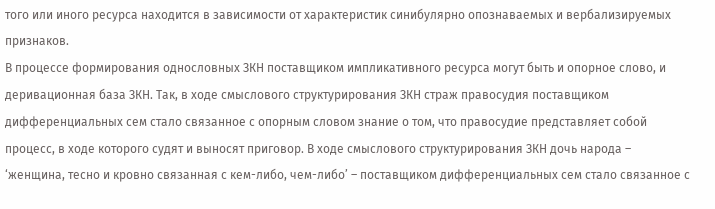того или иного ресурса находится в зависимости от характеристик синибулярно опознаваемых и вербализируемых признаков.
В процессе формирования однословных ЗКН поставщиком импликативного ресурса могут быть и опорное слово, и деривационная база ЗКН. Так, в ходе смыслового структурирования ЗКН страж правосудия поставщиком дифференциальных сем стало связанное с опорным словом знание о том, что правосудие представляет собой процесс, в ходе которого судят и выносят приговор. В ходе смыслового структурирования ЗКН дочь народа – ‘женщина, тесно и кровно связанная с кем-либо, чем-либо’ – поставщиком дифференциальных сем стало связанное с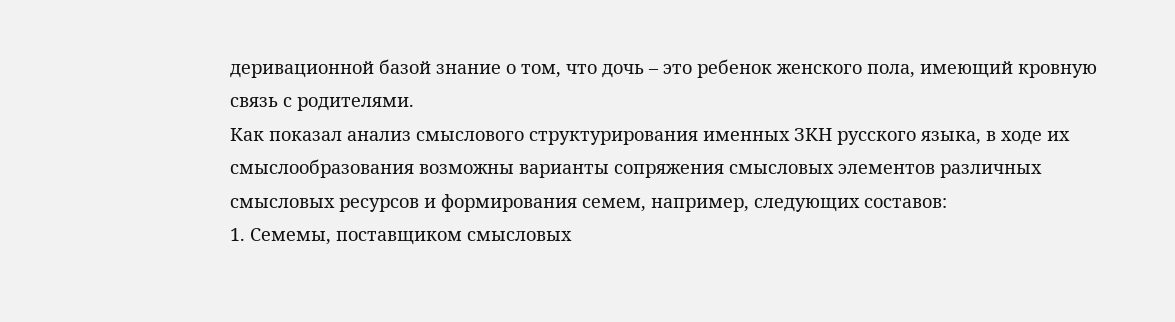деривационной базой знание о том, что дочь – это ребенок женского пола, имеющий кровную связь с родителями.
Как показал анализ смыслового структурирования именных ЗКН русского языка, в ходе их смыслообразования возможны варианты сопряжения смысловых элементов различных смысловых ресурсов и формирования семем, например, следующих составов:
1. Семемы, поставщиком смысловых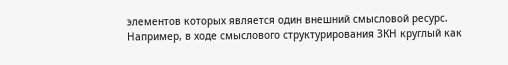элементов которых является один внешний смысловой ресурс. Например, в ходе смыслового структурирования ЗКН круглый как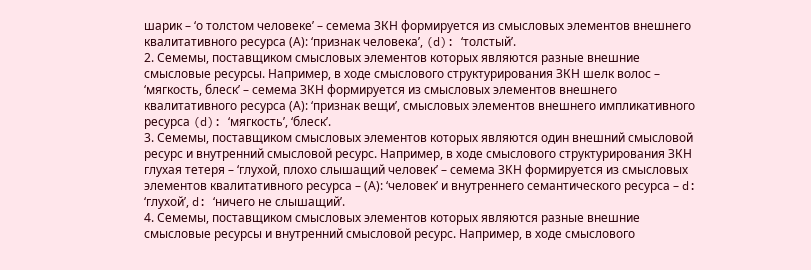шарик – ‘о толстом человеке’ – семема ЗКН формируется из смысловых элементов внешнего квалитативного ресурса (А): ‘признак человека’, (d): ‘толстый’.
2. Семемы, поставщиком смысловых элементов которых являются разные внешние смысловые ресурсы. Например, в ходе смыслового структурирования ЗКН шелк волос – ‘мягкость, блеск’ – семема ЗКН формируется из смысловых элементов внешнего квалитативного ресурса (А): ‘признак вещи’, смысловых элементов внешнего импликативного ресурса (d): ‘мягкость’, ‘блеск’.
3. Семемы, поставщиком смысловых элементов которых являются один внешний смысловой ресурс и внутренний смысловой ресурс. Например, в ходе смыслового структурирования ЗКН глухая тетеря – ‘глухой, плохо слышащий человек’ – семема ЗКН формируется из смысловых элементов квалитативного ресурса – (А): ‘человек’ и внутреннего семантического ресурса – d: ‘глухой’, d: ‘ничего не слышащий’.
4. Семемы, поставщиком смысловых элементов которых являются разные внешние смысловые ресурсы и внутренний смысловой ресурс. Например, в ходе смыслового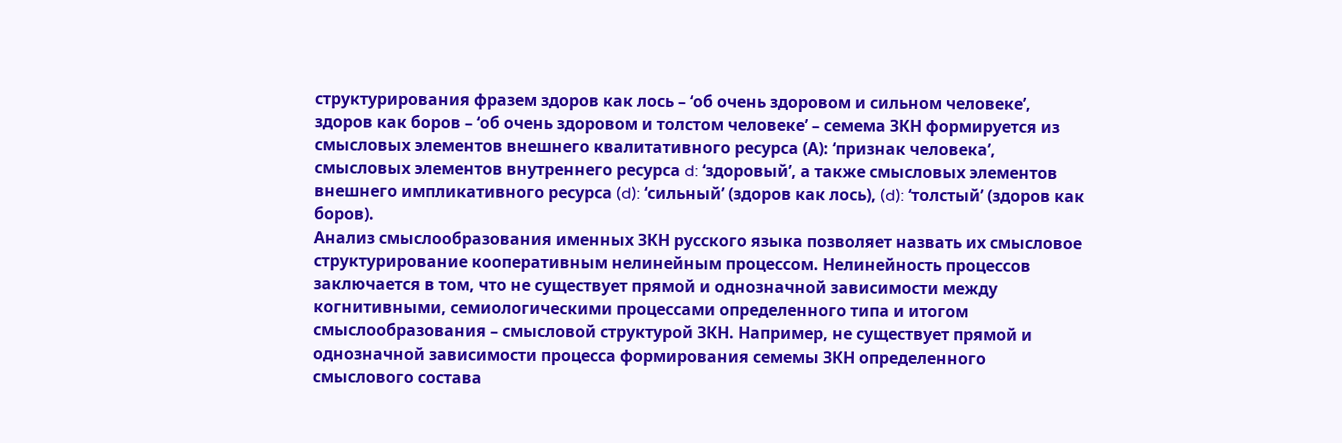структурирования фразем здоров как лось – ‘об очень здоровом и сильном человеке’, здоров как боров – ‘об очень здоровом и толстом человеке’ – семема ЗКН формируется из смысловых элементов внешнего квалитативного ресурса (А): ‘признак человека’, смысловых элементов внутреннего ресурса d: ‘здоровый’, а также смысловых элементов внешнего импликативного ресурса (d): ‘сильный’ (здоров как лось), (d): ‘толстый’ (здоров как боров).
Анализ смыслообразования именных ЗКН русского языка позволяет назвать их смысловое структурирование кооперативным нелинейным процессом. Нелинейность процессов заключается в том, что не существует прямой и однозначной зависимости между когнитивными, семиологическими процессами определенного типа и итогом смыслообразования – смысловой структурой ЗКН. Например, не существует прямой и однозначной зависимости процесса формирования семемы ЗКН определенного смыслового состава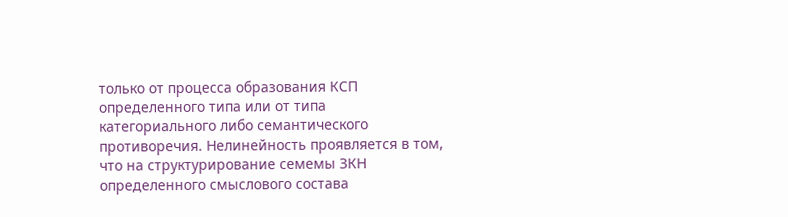только от процесса образования КСП определенного типа или от типа категориального либо семантического противоречия. Нелинейность проявляется в том, что на структурирование семемы ЗКН определенного смыслового состава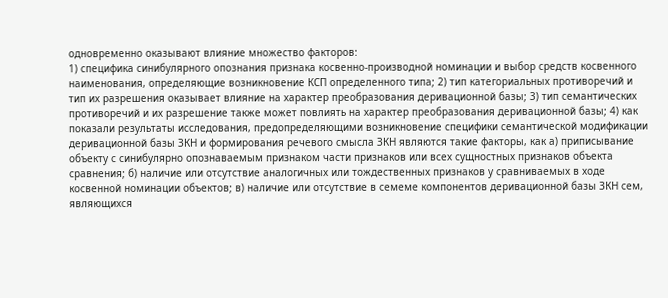одновременно оказывают влияние множество факторов:
1) специфика синибулярного опознания признака косвенно-производной номинации и выбор средств косвенного наименования, определяющие возникновение КСП определенного типа; 2) тип категориальных противоречий и тип их разрешения оказывает влияние на характер преобразования деривационной базы; 3) тип семантических противоречий и их разрешение также может повлиять на характер преобразования деривационной базы; 4) как показали результаты исследования, предопределяющими возникновение специфики семантической модификации деривационной базы ЗКН и формирования речевого смысла ЗКН являются такие факторы, как а) приписывание объекту с синибулярно опознаваемым признаком части признаков или всех сущностных признаков объекта сравнения; б) наличие или отсутствие аналогичных или тождественных признаков у сравниваемых в ходе косвенной номинации объектов; в) наличие или отсутствие в семеме компонентов деривационной базы ЗКН сем, являющихся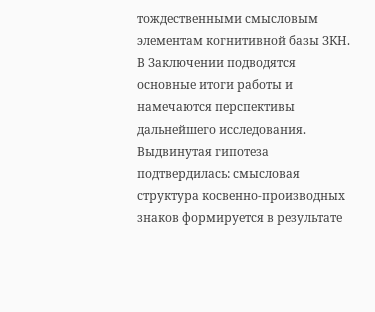тождественными смысловым элементам когнитивной базы ЗКН.
В Заключении подводятся основные итоги работы и намечаются перспективы дальнейшего исследования. Выдвинутая гипотеза подтвердилась: смысловая структура косвенно-производных знаков формируется в результате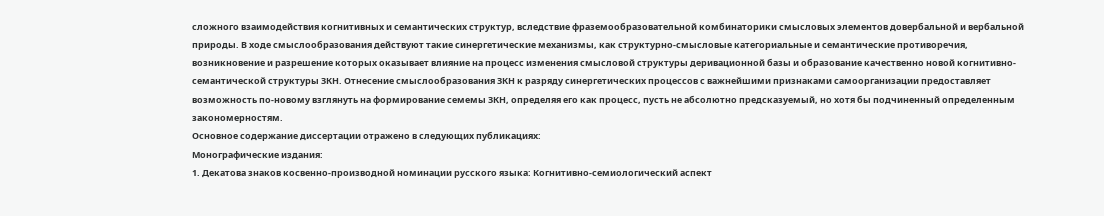сложного взаимодействия когнитивных и семантических структур, вследствие фраземообразовательной комбинаторики смысловых элементов довербальной и вербальной природы. В ходе смыслообразования действуют такие синергетические механизмы, как структурно-смысловые категориальные и семантические противоречия, возникновение и разрешение которых оказывает влияние на процесс изменения смысловой структуры деривационной базы и образование качественно новой когнитивно-семантической структуры ЗКН. Отнесение смыслообразования ЗКН к разряду синергетических процессов с важнейшими признаками самоорганизации предоставляет возможность по-новому взглянуть на формирование семемы ЗКН, определяя его как процесс, пусть не абсолютно предсказуемый, но хотя бы подчиненный определенным закономерностям.
Основное содержание диссертации отражено в следующих публикациях:
Монографические издания:
1. Декатова знаков косвенно-производной номинации русского языка: Когнитивно-семиологический аспект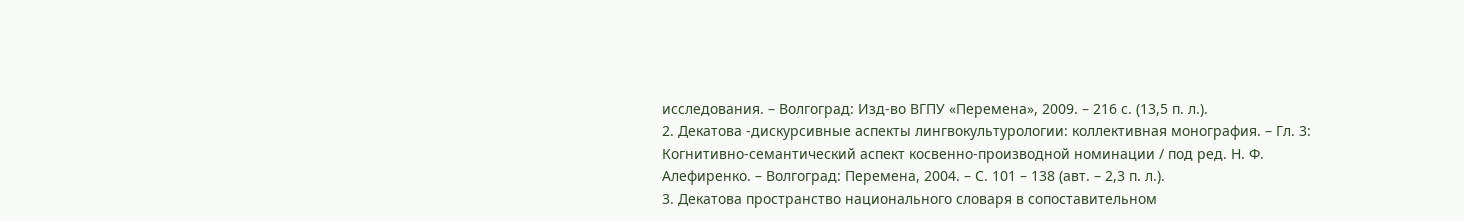исследования. – Волгоград: Изд-во ВГПУ «Перемена», 2009. – 216 с. (13,5 п. л.).
2. Декатова -дискурсивные аспекты лингвокультурологии: коллективная монография. – Гл. 3: Когнитивно-семантический аспект косвенно-производной номинации / под ред. Н. Ф. Алефиренко. – Волгоград: Перемена, 2004. – С. 101 – 138 (авт. – 2,3 п. л.).
3. Декатова пространство национального словаря в сопоставительном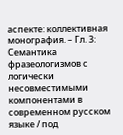аспекте: коллективная монография. – Гл. 3: Семантика фразеологизмов с логически несовместимыми компонентами в современном русском языке / под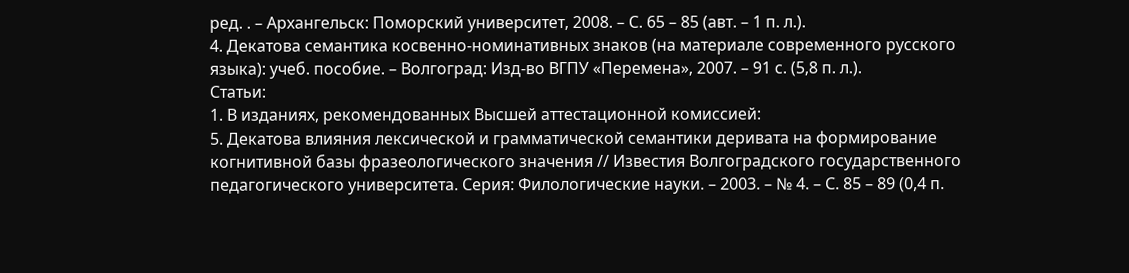ред. . – Архангельск: Поморский университет, 2008. – С. 65 – 85 (авт. – 1 п. л.).
4. Декатова семантика косвенно-номинативных знаков (на материале современного русского языка): учеб. пособие. – Волгоград: Изд-во ВГПУ «Перемена», 2007. – 91 с. (5,8 п. л.).
Статьи:
1. В изданиях, рекомендованных Высшей аттестационной комиссией:
5. Декатова влияния лексической и грамматической семантики деривата на формирование когнитивной базы фразеологического значения // Известия Волгоградского государственного педагогического университета. Серия: Филологические науки. – 2003. – № 4. – С. 85 – 89 (0,4 п.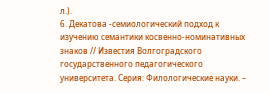л.).
6. Декатова -семиологический подход к изучению семантики косвенно-номинативных знаков // Известия Волгоградского государственного педагогического университета. Серия: Филологические науки. –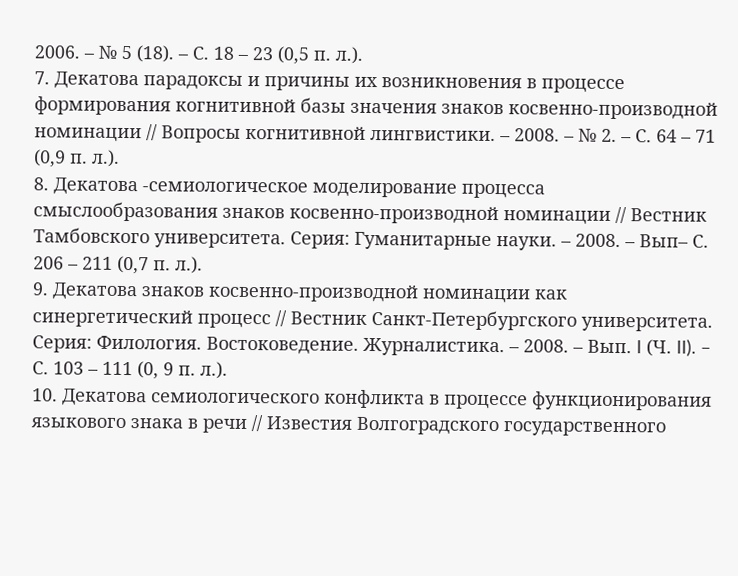2006. – № 5 (18). – С. 18 – 23 (0,5 п. л.).
7. Декатова парадоксы и причины их возникновения в процессе формирования когнитивной базы значения знаков косвенно-производной номинации // Вопросы когнитивной лингвистики. – 2008. – № 2. – С. 64 – 71 (0,9 п. л.).
8. Декатова -семиологическое моделирование процесса смыслообразования знаков косвенно-производной номинации // Вестник Тамбовского университета. Серия: Гуманитарные науки. – 2008. – Вып– С. 206 – 211 (0,7 п. л.).
9. Декатова знаков косвенно-производной номинации как синергетический процесс // Вестник Санкт-Петербургского университета. Серия: Филология. Востоковедение. Журналистика. – 2008. – Вып. I (Ч. II). – С. 103 – 111 (0, 9 п. л.).
10. Декатова семиологического конфликта в процессе функционирования языкового знака в речи // Известия Волгоградского государственного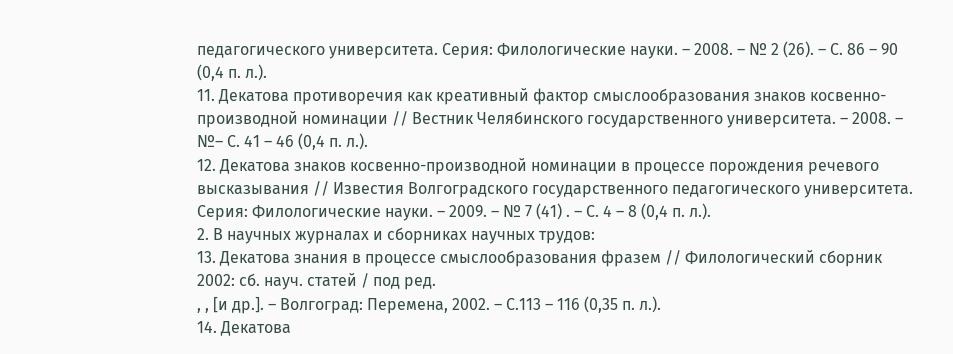педагогического университета. Серия: Филологические науки. – 2008. – № 2 (26). – С. 86 – 90 (0,4 п. л.).
11. Декатова противоречия как креативный фактор смыслообразования знаков косвенно-производной номинации // Вестник Челябинского государственного университета. – 2008. – №– С. 41 – 46 (0,4 п. л.).
12. Декатова знаков косвенно-производной номинации в процессе порождения речевого высказывания // Известия Волгоградского государственного педагогического университета. Серия: Филологические науки. – 2009. – № 7 (41) . – С. 4 – 8 (0,4 п. л.).
2. В научных журналах и сборниках научных трудов:
13. Декатова знания в процессе смыслообразования фразем // Филологический сборник 2002: сб. науч. статей / под ред.
, , [и др.]. – Волгоград: Перемена, 2002. – С.113 – 116 (0,35 п. л.).
14. Декатова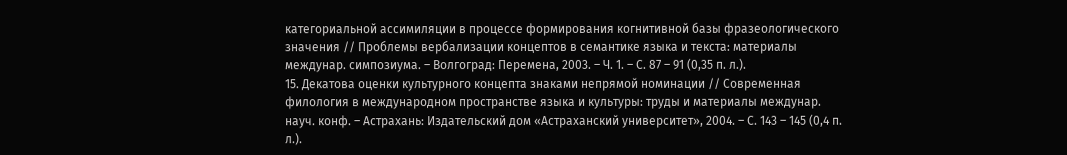категориальной ассимиляции в процессе формирования когнитивной базы фразеологического значения // Проблемы вербализации концептов в семантике языка и текста: материалы междунар. симпозиума. – Волгоград: Перемена, 2003. – Ч. 1. – С. 87 – 91 (0,35 п. л.).
15. Декатова оценки культурного концепта знаками непрямой номинации // Современная филология в международном пространстве языка и культуры: труды и материалы междунар. науч. конф. – Астрахань: Издательский дом «Астраханский университет», 2004. – С. 143 – 145 (0,4 п. л.).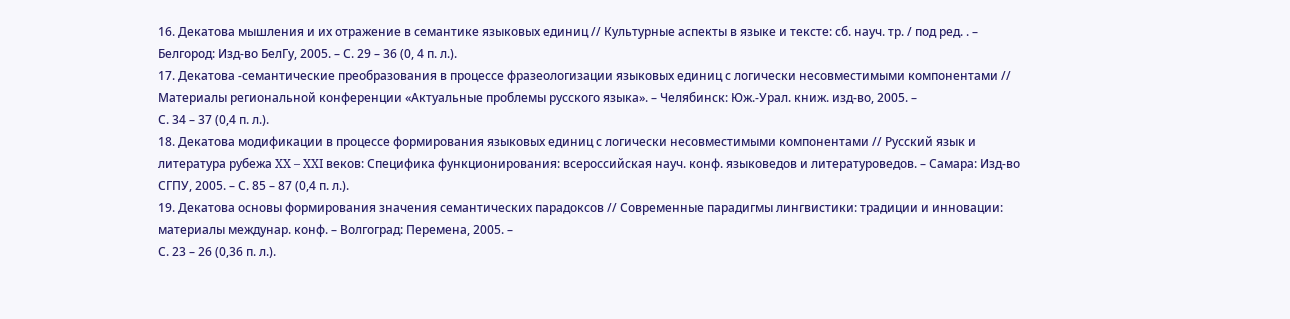16. Декатова мышления и их отражение в семантике языковых единиц // Культурные аспекты в языке и тексте: сб. науч. тр. / под ред. . – Белгород: Изд-во БелГу, 2005. – С. 29 – 36 (0, 4 п. л.).
17. Декатова -семантические преобразования в процессе фразеологизации языковых единиц с логически несовместимыми компонентами // Материалы региональной конференции «Актуальные проблемы русского языка». – Челябинск: Юж.-Урал. книж. изд-во, 2005. –
С. 34 – 37 (0,4 п. л.).
18. Декатова модификации в процессе формирования языковых единиц с логически несовместимыми компонентами // Русский язык и литература рубежа XX – XXI веков: Специфика функционирования: всероссийская науч. конф. языковедов и литературоведов. – Самара: Изд-во СГПУ, 2005. – С. 85 – 87 (0,4 п. л.).
19. Декатова основы формирования значения семантических парадоксов // Современные парадигмы лингвистики: традиции и инновации: материалы междунар. конф. – Волгоград: Перемена, 2005. –
С. 23 – 26 (0,36 п. л.).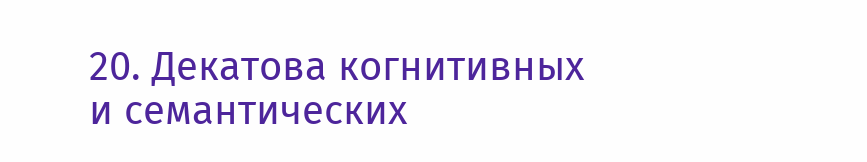20. Декатова когнитивных и семантических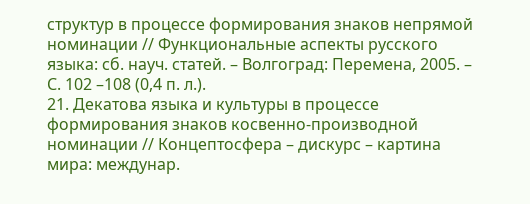структур в процессе формирования знаков непрямой номинации // Функциональные аспекты русского языка: сб. науч. статей. – Волгоград: Перемена, 2005. –
С. 102 –108 (0,4 п. л.).
21. Декатова языка и культуры в процессе формирования знаков косвенно-производной номинации // Концептосфера – дискурс – картина мира: междунар.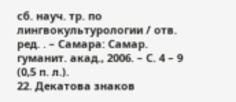сб. науч. тр. по лингвокультурологии / отв. ред. . – Самара: Самар. гуманит. акад., 2006. – С. 4 – 9
(0,5 п. л.).
22. Декатова знаков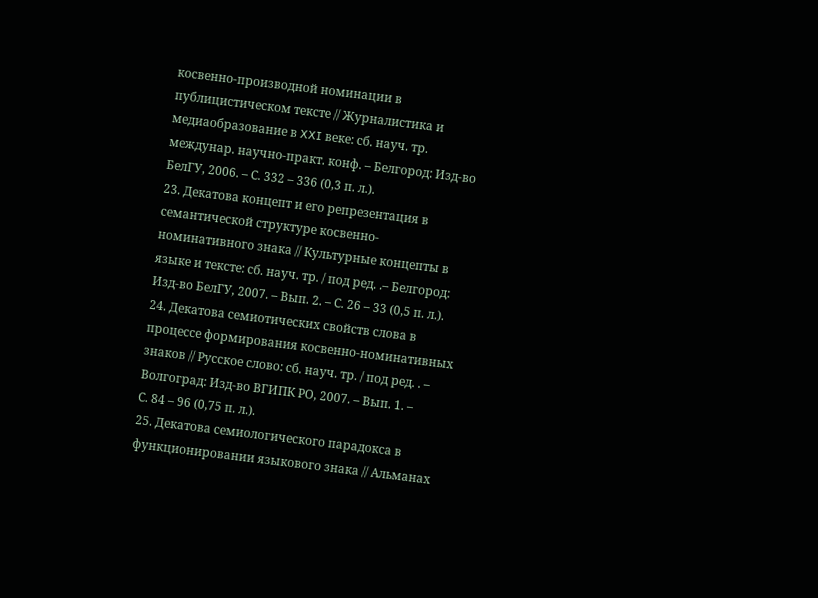косвенно-производной номинации в публицистическом тексте // Журналистика и медиаобразование в XXI веке: сб. науч. тр. междунар. научно-практ. конф. – Белгород: Изд-во БелГУ, 2006. – С. 332 – 336 (0,3 п. л.).
23. Декатова концепт и его репрезентация в семантической структуре косвенно-номинативного знака // Культурные концепты в языке и тексте: сб. науч. тр. / под ред. .– Белгород: Изд-во БелГУ, 2007. – Вып. 2. – С. 26 – 33 (0,5 п. л.).
24. Декатова семиотических свойств слова в процессе формирования косвенно-номинативных знаков // Русское слово: сб. науч. тр. / под ред. . – Волгоград: Изд-во ВГИПК РО, 2007. – Вып. 1. –
С. 84 – 96 (0,75 п. л.).
25. Декатова семиологического парадокса в функционировании языкового знака // Альманах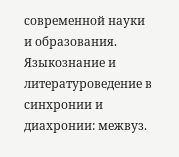современной науки и образования. Языкознание и литературоведение в синхронии и диахронии: межвуз.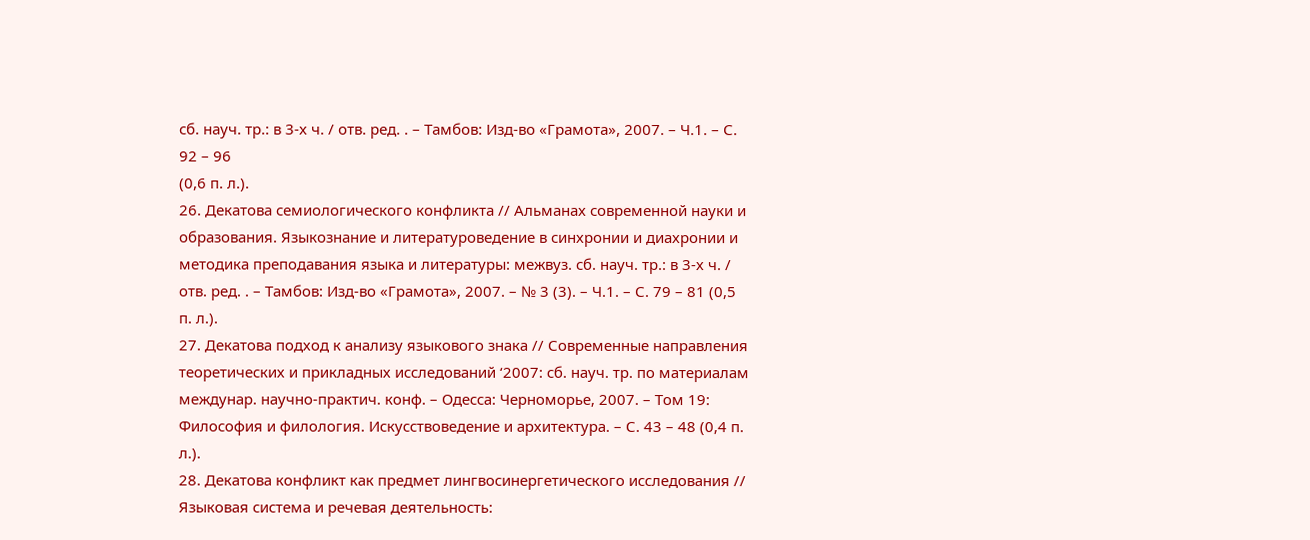сб. науч. тр.: в 3-х ч. / отв. ред. . – Тамбов: Изд-во «Грамота», 2007. – Ч.1. – С. 92 – 96
(0,6 п. л.).
26. Декатова семиологического конфликта // Альманах современной науки и образования. Языкознание и литературоведение в синхронии и диахронии и методика преподавания языка и литературы: межвуз. сб. науч. тр.: в 3-х ч. / отв. ред. . – Тамбов: Изд-во «Грамота», 2007. – № 3 (3). – Ч.1. – С. 79 – 81 (0,5 п. л.).
27. Декатова подход к анализу языкового знака // Современные направления теоретических и прикладных исследований ‘2007: сб. науч. тр. по материалам междунар. научно-практич. конф. – Одесса: Черноморье, 2007. – Том 19: Философия и филология. Искусствоведение и архитектура. – С. 43 – 48 (0,4 п. л.).
28. Декатова конфликт как предмет лингвосинергетического исследования // Языковая система и речевая деятельность: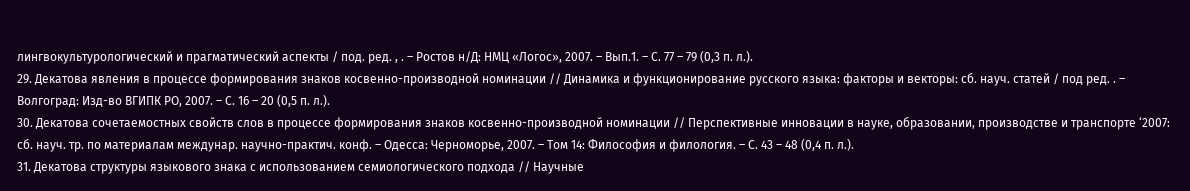лингвокультурологический и прагматический аспекты / под. ред. , . – Ростов н/Д: НМЦ «Логос», 2007. – Вып.1. – С. 77 – 79 (0,3 п. л.).
29. Декатова явления в процессе формирования знаков косвенно-производной номинации // Динамика и функционирование русского языка: факторы и векторы: сб. науч. статей / под ред. . – Волгоград: Изд-во ВГИПК РО, 2007. – С. 16 – 20 (0,5 п. л.).
30. Декатова сочетаемостных свойств слов в процессе формирования знаков косвенно-производной номинации // Перспективные инновации в науке, образовании, производстве и транспорте ‘2007: сб. науч. тр. по материалам междунар. научно-практич. конф. – Одесса: Черноморье, 2007. – Том 14: Философия и филология. – С. 43 – 48 (0,4 п. л.).
31. Декатова структуры языкового знака с использованием семиологического подхода // Научные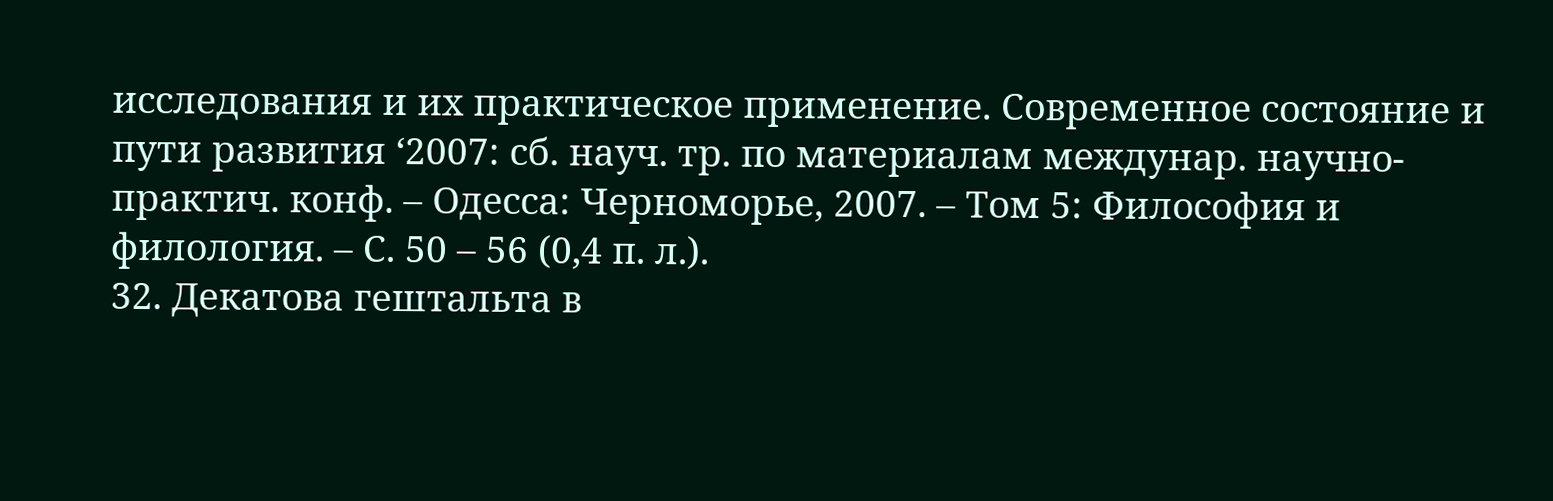исследования и их практическое применение. Современное состояние и пути развития ‘2007: сб. науч. тр. по материалам междунар. научно-практич. конф. – Одесса: Черноморье, 2007. – Том 5: Философия и филология. – С. 50 – 56 (0,4 п. л.).
32. Декатова гештальта в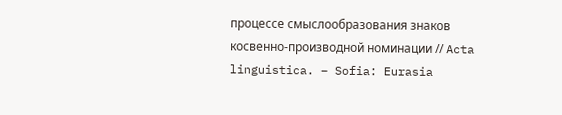процессе смыслообразования знаков косвенно-производной номинации // Acta linguistica. – Sofia: Eurasia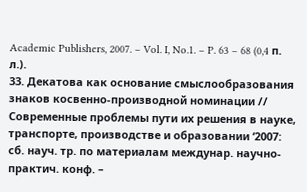Academic Publishers, 2007. – Vol. I, No.1. – P. 63 – 68 (0,4 п. л.).
33. Декатова как основание смыслообразования знаков косвенно-производной номинации // Современные проблемы пути их решения в науке, транспорте, производстве и образовании ‘2007: сб. науч. тр. по материалам междунар. научно-практич. конф. –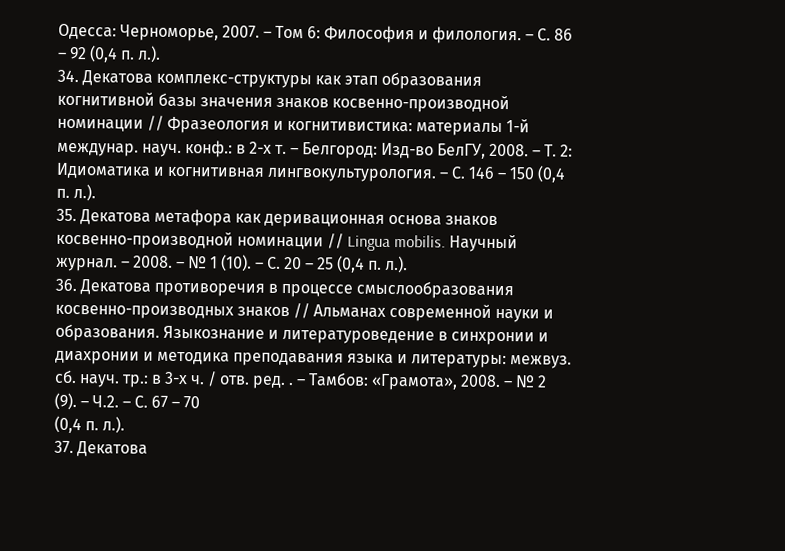Одесса: Черноморье, 2007. – Том 6: Философия и филология. – С. 86 – 92 (0,4 п. л.).
34. Декатова комплекс-структуры как этап образования когнитивной базы значения знаков косвенно-производной номинации // Фразеология и когнитивистика: материалы 1-й междунар. науч. конф.: в 2-х т. – Белгород: Изд-во БелГУ, 2008. – Т. 2: Идиоматика и когнитивная лингвокультурология. – С. 146 – 150 (0,4 п. л.).
35. Декатова метафора как деривационная основа знаков косвенно-производной номинации // Lingua mobilis. Научный журнал. – 2008. – № 1 (10). – С. 20 – 25 (0,4 п. л.).
36. Декатова противоречия в процессе смыслообразования косвенно-производных знаков // Альманах современной науки и образования. Языкознание и литературоведение в синхронии и диахронии и методика преподавания языка и литературы: межвуз. сб. науч. тр.: в 3-х ч. / отв. ред. . – Тамбов: «Грамота», 2008. – № 2 (9). – Ч.2. – С. 67 – 70
(0,4 п. л.).
37. Декатова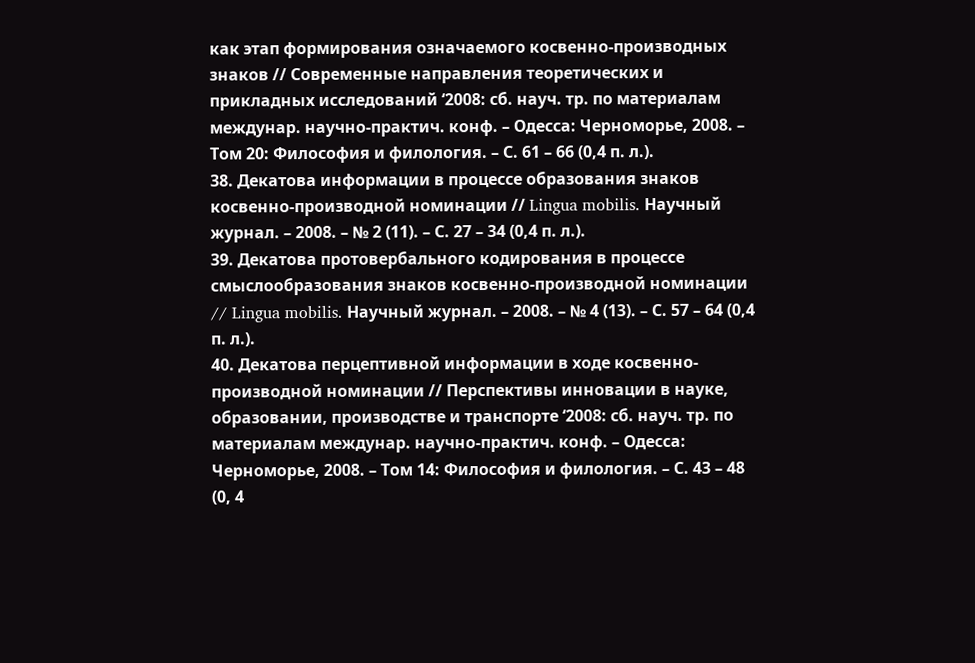как этап формирования означаемого косвенно-производных знаков // Современные направления теоретических и прикладных исследований ‘2008: сб. науч. тр. по материалам междунар. научно-практич. конф. – Одесса: Черноморье, 2008. – Том 20: Философия и филология. – С. 61 – 66 (0,4 п. л.).
38. Декатова информации в процессе образования знаков косвенно-производной номинации // Lingua mobilis. Научный журнал. – 2008. – № 2 (11). – С. 27 – 34 (0,4 п. л.).
39. Декатова протовербального кодирования в процессе смыслообразования знаков косвенно-производной номинации // Lingua mobilis. Научный журнал. – 2008. – № 4 (13). – С. 57 – 64 (0,4 п. л.).
40. Декатова перцептивной информации в ходе косвенно-производной номинации // Перспективы инновации в науке, образовании, производстве и транспорте ‘2008: сб. науч. тр. по материалам междунар. научно-практич. конф. – Одесса: Черноморье, 2008. – Том 14: Философия и филология. – С. 43 – 48 (0, 4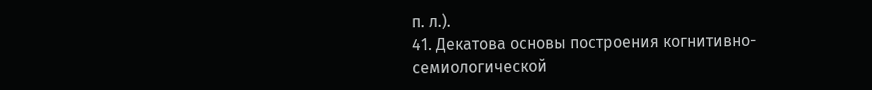п. л.).
41. Декатова основы построения когнитивно-семиологической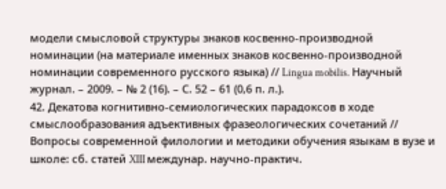модели смысловой структуры знаков косвенно-производной номинации (на материале именных знаков косвенно-производной номинации современного русского языка) // Lingua mobilis. Научный журнал. – 2009. – № 2 (16). – С. 52 – 61 (0,6 п. л.).
42. Декатова когнитивно-семиологических парадоксов в ходе смыслообразования адъективных фразеологических сочетаний // Вопросы современной филологии и методики обучения языкам в вузе и школе: сб. статей XIII междунар. научно-практич.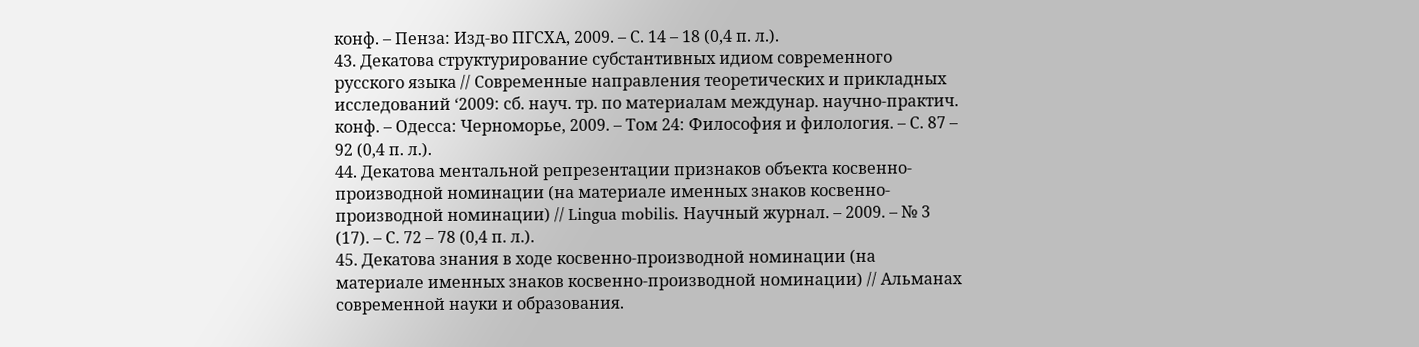конф. – Пенза: Изд-во ПГСХА, 2009. – С. 14 – 18 (0,4 п. л.).
43. Декатова структурирование субстантивных идиом современного русского языка // Современные направления теоретических и прикладных исследований ‘2009: сб. науч. тр. по материалам междунар. научно-практич. конф. – Одесса: Черноморье, 2009. – Том 24: Философия и филология. – С. 87 – 92 (0,4 п. л.).
44. Декатова ментальной репрезентации признаков объекта косвенно-производной номинации (на материале именных знаков косвенно-производной номинации) // Lingua mobilis. Научный журнал. – 2009. – № 3 (17). – С. 72 – 78 (0,4 п. л.).
45. Декатова знания в ходе косвенно-производной номинации (на материале именных знаков косвенно-производной номинации) // Альманах современной науки и образования.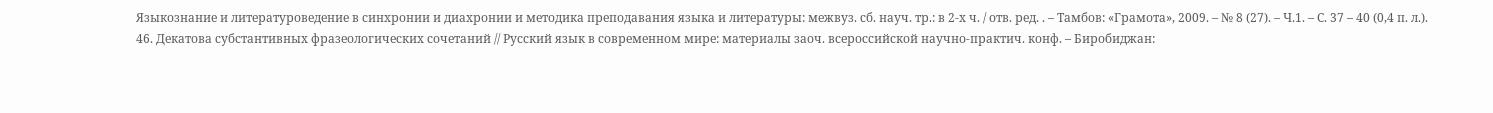Языкознание и литературоведение в синхронии и диахронии и методика преподавания языка и литературы: межвуз. сб. науч. тр.: в 2-х ч. / отв. ред. . – Тамбов: «Грамота», 2009. – № 8 (27). – Ч.1. – С. 37 – 40 (0,4 п. л.).
46. Декатова субстантивных фразеологических сочетаний // Русский язык в современном мире: материалы заоч. всероссийской научно-практич. конф. – Биробиджан: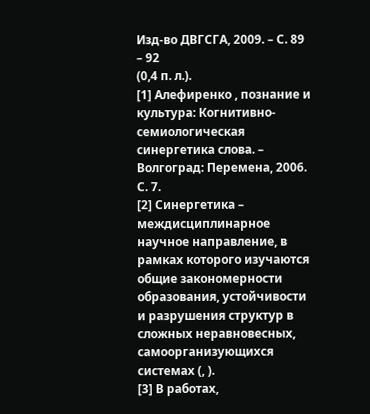Изд-во ДВГСГА, 2009. – С. 89 – 92
(0,4 п. л.).
[1] Алефиренко , познание и культура: Когнитивно-семиологическая синергетика слова. – Волгоград: Перемена, 2006. С. 7.
[2] Синергетика – междисциплинарное научное направление, в рамках которого изучаются общие закономерности образования, устойчивости и разрушения структур в сложных неравновесных, самоорганизующихся системах (, ).
[3] В работах,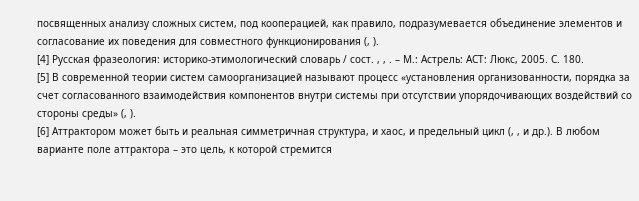посвященных анализу сложных систем, под кооперацией, как правило, подразумевается объединение элементов и согласование их поведения для совместного функционирования (, ).
[4] Русская фразеология: историко-этимологический словарь / сост. , , . – М.: Астрель: АСТ: Люкс, 2005. С. 180.
[5] В современной теории систем самоорганизацией называют процесс «установления организованности, порядка за счет согласованного взаимодействия компонентов внутри системы при отсутствии упорядочивающих воздействий со стороны среды» (, ).
[6] Аттрактором может быть и реальная симметричная структура, и хаос, и предельный цикл (, , и др.). В любом варианте поле аттрактора – это цель, к которой стремится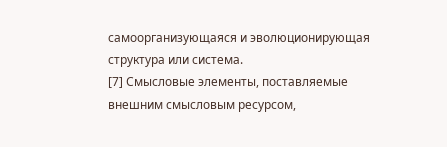самоорганизующаяся и эволюционирующая структура или система.
[7] Смысловые элементы, поставляемые внешним смысловым ресурсом,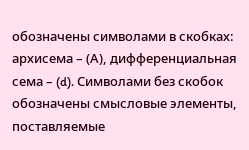обозначены символами в скобках: архисема – (А), дифференциальная сема – (d). Символами без скобок обозначены смысловые элементы, поставляемые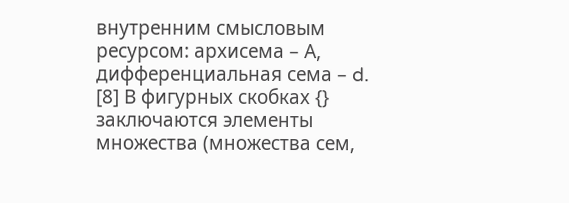внутренним смысловым ресурсом: архисема – А, дифференциальная сема – d.
[8] В фигурных скобках {} заключаются элементы множества (множества сем,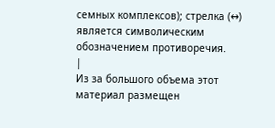семных комплексов); стрелка (↔) является символическим обозначением противоречия.
|
Из за большого объема этот материал размещен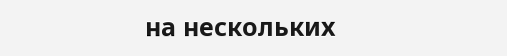на нескольких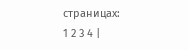страницах:
1 2 3 4 |